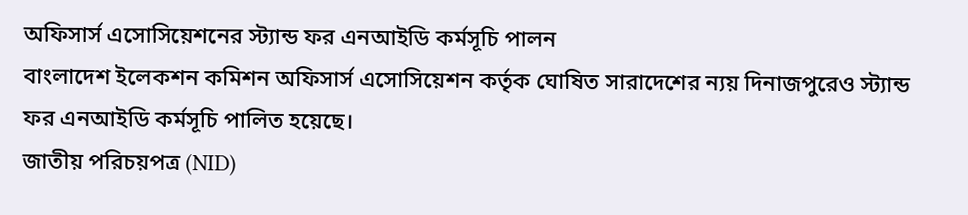অফিসার্স এসোসিয়েশনের স্ট্যান্ড ফর এনআইডি কর্মসূচি পালন
বাংলাদেশ ইলেকশন কমিশন অফিসার্স এসোসিয়েশন কর্তৃক ঘোষিত সারাদেশের ন্যয় দিনাজপুরেও স্ট্যান্ড ফর এনআইডি কর্মসূচি পালিত হয়েছে।
জাতীয় পরিচয়পত্র (NID)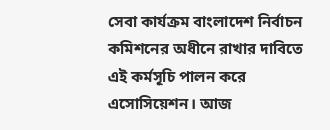সেবা কার্যক্রম বাংলাদেশ নির্বাচন কমিশনের অধীনে রাখার দাবিতে এই কর্মসূচি পালন করে এসোসিয়েশন। আজ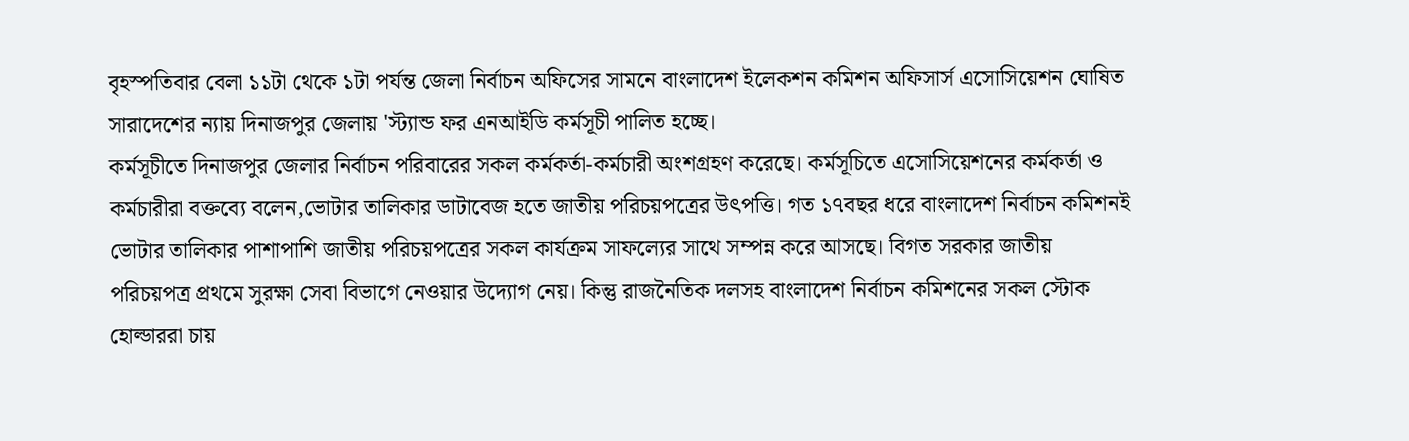বৃহস্পতিবার বেলা ১১টা থেকে ১টা পর্যন্ত জেলা নির্বাচন অফিসের সামনে বাংলাদেশ ইলেকশন কমিশন অফিসার্স এসোসিয়েশন ঘোষিত সারাদেশের ন্যায় দিনাজপুর জেলায় 'স্ট্যান্ড ফর এনআইডি কর্মসূচী পালিত হচ্ছে।
কর্মসূচীতে দিনাজপুর জেলার নির্বাচন পরিবারের সকল কর্মকর্তা-কর্মচারী অংশগ্রহণ করেছে। কর্মসূচিতে এসোসিয়েশনের কর্মকর্তা ও কর্মচারীরা বক্তব্যে বলেন,ভোটার তালিকার ডাটাবেজ হতে জাতীয় পরিচয়পত্রের উৎপত্তি। গত ১৭বছর ধরে বাংলাদেশ নির্বাচন কমিশনই ভোটার তালিকার পাশাপাশি জাতীয় পরিচয়পত্রের সকল কার্যক্রম সাফল্যের সাথে সম্পন্ন করে আসছে। বিগত সরকার জাতীয় পরিচয়পত্র প্রথমে সুরক্ষা সেবা বিভাগে নেওয়ার উদ্যোগ নেয়। কিন্তু রাজনৈতিক দলসহ বাংলাদেশ নির্বাচন কমিশনের সকল স্টোক হোল্ডাররা চায়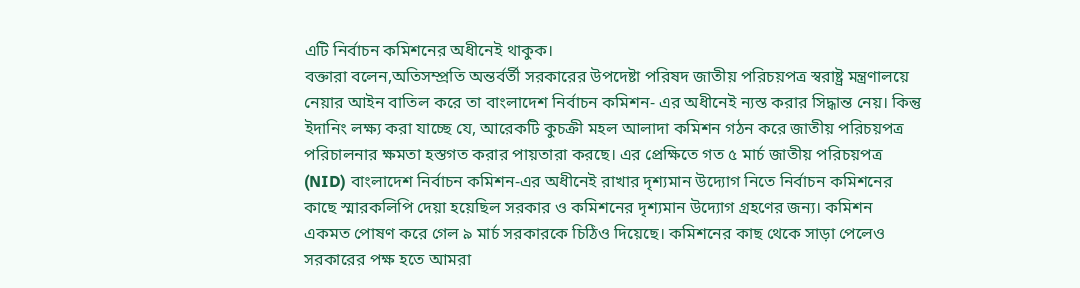এটি নির্বাচন কমিশনের অধীনেই থাকুক।
বক্তারা বলেন,অতিসম্প্রতি অন্তর্বর্তী সরকারের উপদেষ্টা পরিষদ জাতীয় পরিচয়পত্র স্বরাষ্ট্র মন্ত্রণালয়ে নেয়ার আইন বাতিল করে তা বাংলাদেশ নির্বাচন কমিশন- এর অধীনেই ন্যস্ত করার সিদ্ধান্ত নেয়। কিন্তু ইদানিং লক্ষ্য করা যাচ্ছে যে, আরেকটি কুচক্রী মহল আলাদা কমিশন গঠন করে জাতীয় পরিচয়পত্র পরিচালনার ক্ষমতা হস্তগত করার পায়তারা করছে। এর প্রেক্ষিতে গত ৫ মার্চ জাতীয় পরিচয়পত্র (NID) বাংলাদেশ নির্বাচন কমিশন-এর অধীনেই রাখার দৃশ্যমান উদ্যোগ নিতে নির্বাচন কমিশনের কাছে স্মারকলিপি দেয়া হয়েছিল সরকার ও কমিশনের দৃশ্যমান উদ্যোগ গ্রহণের জন্য। কমিশন একমত পোষণ করে গেল ৯ মার্চ সরকারকে চিঠিও দিয়েছে। কমিশনের কাছ থেকে সাড়া পেলেও সরকারের পক্ষ হতে আমরা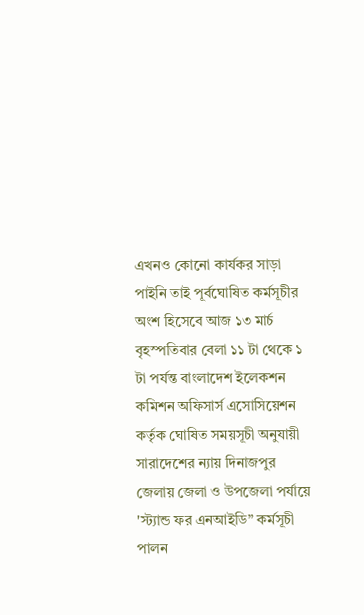এখনও কোনো কার্যকর সাড়া পাইনি তাই পূর্বঘোষিত কর্মসূচীর অংশ হিসেবে আজ ১৩ মার্চ বৃহস্পতিবার বেলা ১১ টা থেকে ১ টা পর্যন্ত বাংলাদেশ ইলেকশন কমিশন অফিসার্স এসোসিয়েশন কর্তৃক ঘোষিত সময়সূচী অনুযায়ী সারাদেশের ন্যায় দিনাজপুর জেলায় জেলা ও উপজেলা পর্যায়ে 'স্ট্যান্ড ফর এনআইডি” কর্মসূচী পালন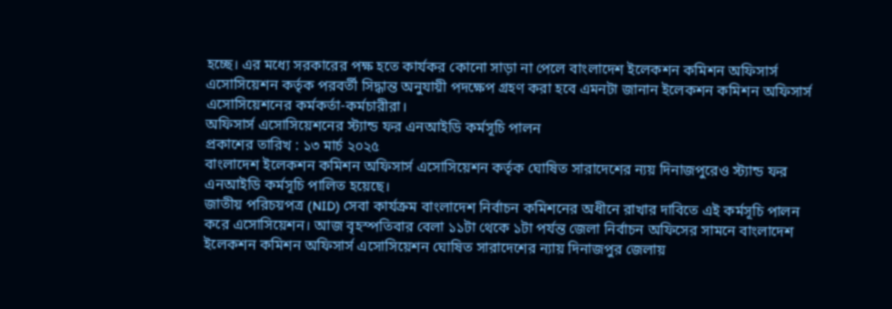হচ্ছে। এর মধ্যে সরকারের পক্ষ হতে কার্যকর কোনো সাড়া না পেলে বাংলাদেশ ইলেকশন কমিশন অফিসার্স এসোসিয়েশন কর্তৃক পরবর্তী সিদ্ধান্ত অনুযায়ী পদক্ষেপ গ্রহণ করা হবে এমনটা জানান ইলেকশন কমিশন অফিসার্স এসোসিয়েশনের কর্মকর্তা-কর্মচারীরা।
অফিসার্স এসোসিয়েশনের স্ট্যান্ড ফর এনআইডি কর্মসূচি পালন
প্রকাশের তারিখ : ১৩ মার্চ ২০২৫
বাংলাদেশ ইলেকশন কমিশন অফিসার্স এসোসিয়েশন কর্তৃক ঘোষিত সারাদেশের ন্যয় দিনাজপুরেও স্ট্যান্ড ফর এনআইডি কর্মসূচি পালিত হয়েছে।
জাতীয় পরিচয়পত্র (NID) সেবা কার্যক্রম বাংলাদেশ নির্বাচন কমিশনের অধীনে রাখার দাবিতে এই কর্মসূচি পালন করে এসোসিয়েশন। আজ বৃহস্পতিবার বেলা ১১টা থেকে ১টা পর্যন্ত জেলা নির্বাচন অফিসের সামনে বাংলাদেশ ইলেকশন কমিশন অফিসার্স এসোসিয়েশন ঘোষিত সারাদেশের ন্যায় দিনাজপুর জেলায়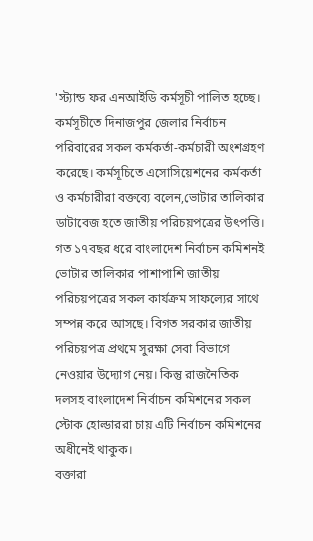'স্ট্যান্ড ফর এনআইডি কর্মসূচী পালিত হচ্ছে।
কর্মসূচীতে দিনাজপুর জেলার নির্বাচন পরিবারের সকল কর্মকর্তা-কর্মচারী অংশগ্রহণ করেছে। কর্মসূচিতে এসোসিয়েশনের কর্মকর্তা ও কর্মচারীরা বক্তব্যে বলেন,ভোটার তালিকার ডাটাবেজ হতে জাতীয় পরিচয়পত্রের উৎপত্তি। গত ১৭বছর ধরে বাংলাদেশ নির্বাচন কমিশনই ভোটার তালিকার পাশাপাশি জাতীয় পরিচয়পত্রের সকল কার্যক্রম সাফল্যের সাথে সম্পন্ন করে আসছে। বিগত সরকার জাতীয় পরিচয়পত্র প্রথমে সুরক্ষা সেবা বিভাগে নেওয়ার উদ্যোগ নেয়। কিন্তু রাজনৈতিক দলসহ বাংলাদেশ নির্বাচন কমিশনের সকল স্টোক হোল্ডাররা চায় এটি নির্বাচন কমিশনের অধীনেই থাকুক।
বক্তারা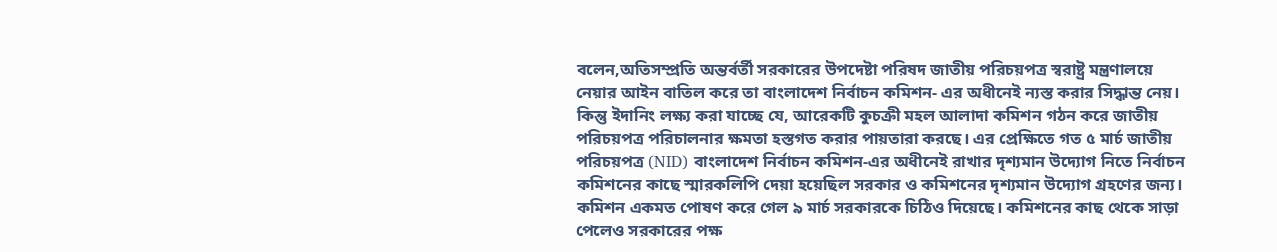বলেন,অতিসম্প্রতি অন্তর্বর্তী সরকারের উপদেষ্টা পরিষদ জাতীয় পরিচয়পত্র স্বরাষ্ট্র মন্ত্রণালয়ে নেয়ার আইন বাতিল করে তা বাংলাদেশ নির্বাচন কমিশন- এর অধীনেই ন্যস্ত করার সিদ্ধান্ত নেয়। কিন্তু ইদানিং লক্ষ্য করা যাচ্ছে যে, আরেকটি কুচক্রী মহল আলাদা কমিশন গঠন করে জাতীয় পরিচয়পত্র পরিচালনার ক্ষমতা হস্তগত করার পায়তারা করছে। এর প্রেক্ষিতে গত ৫ মার্চ জাতীয় পরিচয়পত্র (NID) বাংলাদেশ নির্বাচন কমিশন-এর অধীনেই রাখার দৃশ্যমান উদ্যোগ নিতে নির্বাচন কমিশনের কাছে স্মারকলিপি দেয়া হয়েছিল সরকার ও কমিশনের দৃশ্যমান উদ্যোগ গ্রহণের জন্য। কমিশন একমত পোষণ করে গেল ৯ মার্চ সরকারকে চিঠিও দিয়েছে। কমিশনের কাছ থেকে সাড়া পেলেও সরকারের পক্ষ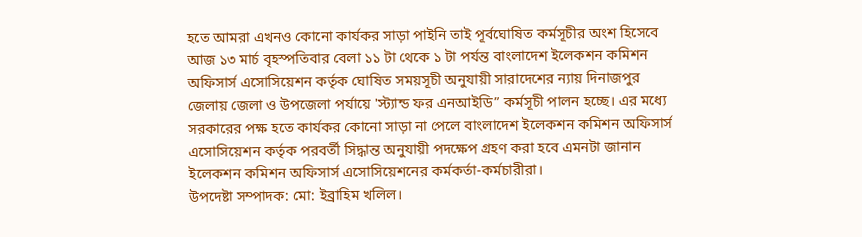হতে আমরা এখনও কোনো কার্যকর সাড়া পাইনি তাই পূর্বঘোষিত কর্মসূচীর অংশ হিসেবে আজ ১৩ মার্চ বৃহস্পতিবার বেলা ১১ টা থেকে ১ টা পর্যন্ত বাংলাদেশ ইলেকশন কমিশন অফিসার্স এসোসিয়েশন কর্তৃক ঘোষিত সময়সূচী অনুযায়ী সারাদেশের ন্যায় দিনাজপুর জেলায় জেলা ও উপজেলা পর্যায়ে 'স্ট্যান্ড ফর এনআইডি” কর্মসূচী পালন হচ্ছে। এর মধ্যে সরকারের পক্ষ হতে কার্যকর কোনো সাড়া না পেলে বাংলাদেশ ইলেকশন কমিশন অফিসার্স এসোসিয়েশন কর্তৃক পরবর্তী সিদ্ধান্ত অনুযায়ী পদক্ষেপ গ্রহণ করা হবে এমনটা জানান ইলেকশন কমিশন অফিসার্স এসোসিয়েশনের কর্মকর্তা-কর্মচারীরা।
উপদেষ্টা সম্পাদক: মো: ইব্রাহিম খলিল।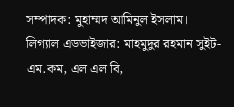সম্পাদক: মুহাম্মদ আমিনুল ইসলাম।
লিগ্যাল এডভাইজার: মাহমুদুর রহমান সুইট- এম.কম, এল এল বি,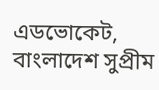এডভোকেট, বাংলাদেশ সুপ্রীম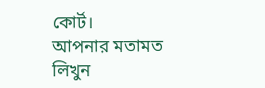কোর্ট।
আপনার মতামত লিখুন